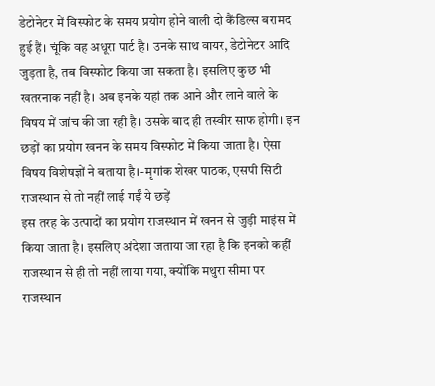डेटोनेटर में विस्फोट के समय प्रयोग होने वाली दो कैंडिल्स बरामद हुई हैं। चूंकि वह अधूरा पार्ट है। उनके साथ वायर, डेटोनेटर आदि जुड़ता है, तब विस्फोट किया जा सकता है। इसलिए कुछ भी खतरनाक नहीं है। अब इनके यहां तक आने और लाने वाले के विषय में जांच की जा रही है। उसके बाद ही तस्वीर साफ होगी। इन छड़ों का प्रयोग खनन के समय विस्फोट में किया जाता है। ऐसा विषय विशेषज्ञों ने बताया है।-मृगांक शेखर पाठक, एसपी सिटी
राजस्थान से तो नहीं लाई गईं ये छड़ें
इस तरह के उत्पादों का प्रयोग राजस्थान में खनन से जुड़ी माइंस में किया जाता है। इसलिए अंदेशा जताया जा रहा है कि इनको कहीं राजस्थान से ही तो नहीं लाया गया, क्योंकि मथुरा सीमा पर राजस्थान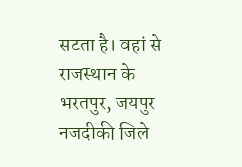सटता है। वहां से राजस्थान के भरतपुर, जयपुर नजदीकी जिले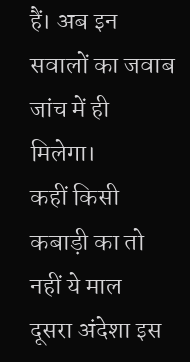हैं। अब इन सवालों का जवाब जांच में ही मिलेगा।
कहीं किसी कबाड़ी का तो नहीं ये माल
दूसरा अंदेशा इस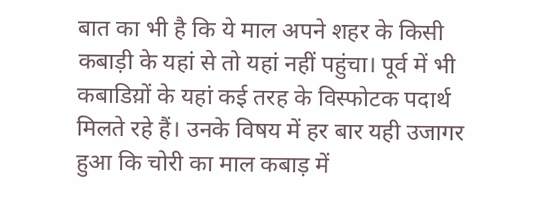बात का भी है कि ये माल अपने शहर के किसी कबाड़ी के यहां से तो यहां नहीं पहुंचा। पूर्व में भी कबाडिय़ों के यहां कई तरह के विस्फोटक पदार्थ मिलते रहे हैं। उनके विषय में हर बार यही उजागर हुआ कि चोरी का माल कबाड़ में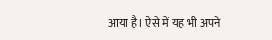आया है। ऐसे में यह भी अपने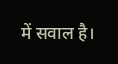में सवाल है।